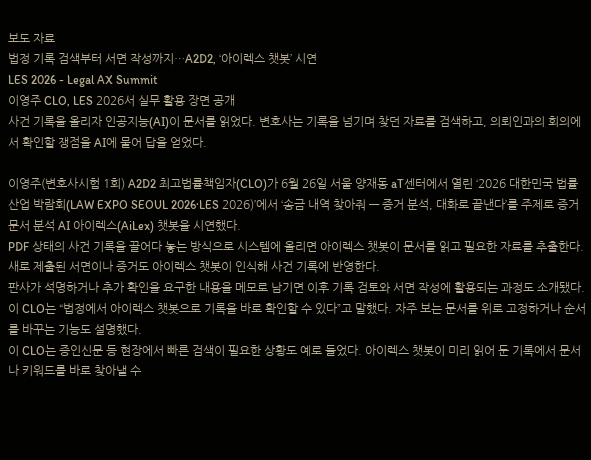보도 자료
법정 기록 검색부터 서면 작성까지…A2D2, ‘아이렉스 챗봇’ 시연
LES 2026 - Legal AX Summit
이영주 CLO, LES 2026서 실무 활용 장면 공개
사건 기록을 올리자 인공지능(AI)이 문서를 읽었다. 변호사는 기록을 넘기며 찾던 자료를 검색하고, 의뢰인과의 회의에서 확인할 쟁점을 AI에 물어 답을 얻었다.

이영주(변호사시험 1회) A2D2 최고법률책임자(CLO)가 6월 26일 서울 양재동 aT센터에서 열린 ‘2026 대한민국 법률 산업 박람회(LAW EXPO SEOUL 2026·LES 2026)’에서 ‘송금 내역 찾아줘 — 증거 분석, 대화로 끝낸다’를 주제로 증거 문서 분석 AI 아이렉스(AiLex) 챗봇을 시연했다.
PDF 상태의 사건 기록을 끌어다 놓는 방식으로 시스템에 올리면 아이렉스 챗봇이 문서를 읽고 필요한 자료를 추출한다. 새로 제출된 서면이나 증거도 아이렉스 챗봇이 인식해 사건 기록에 반영한다.
판사가 석명하거나 추가 확인을 요구한 내용을 메모로 남기면 이후 기록 검토와 서면 작성에 활용되는 과정도 소개됐다. 이 CLO는 “법정에서 아이렉스 챗봇으로 기록을 바로 확인할 수 있다”고 말했다. 자주 보는 문서를 위로 고정하거나 순서를 바꾸는 기능도 설명했다.
이 CLO는 증인신문 등 현장에서 빠른 검색이 필요한 상황도 예로 들었다. 아이렉스 챗봇이 미리 읽어 둔 기록에서 문서나 키워드를 바로 찾아낼 수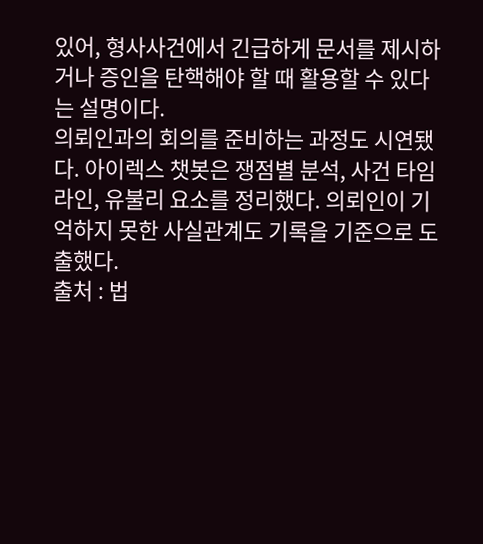있어, 형사사건에서 긴급하게 문서를 제시하거나 증인을 탄핵해야 할 때 활용할 수 있다는 설명이다.
의뢰인과의 회의를 준비하는 과정도 시연됐다. 아이렉스 챗봇은 쟁점별 분석, 사건 타임라인, 유불리 요소를 정리했다. 의뢰인이 기억하지 못한 사실관계도 기록을 기준으로 도출했다.
출처 : 법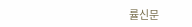률신문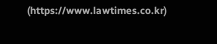(https://www.lawtimes.co.kr)